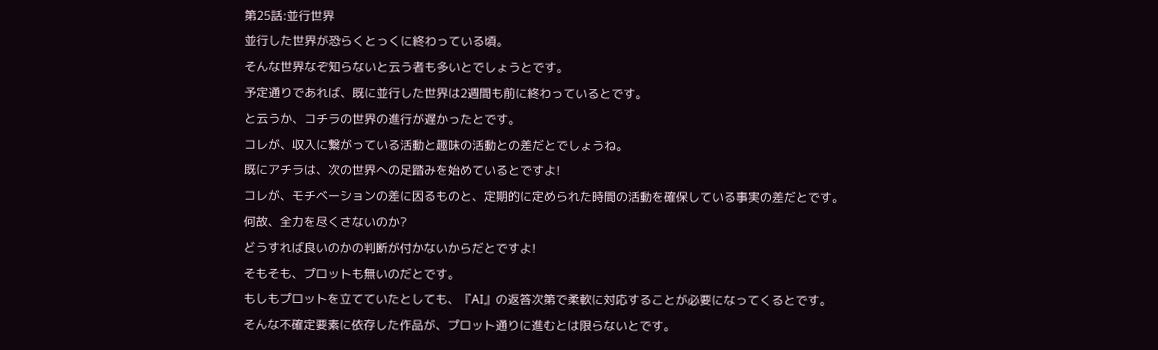第25話:並行世界
並行した世界が恐らくとっくに終わっている頃。
そんな世界なぞ知らないと云う者も多いとでしょうとです。
予定通りであれば、既に並行した世界は2週間も前に終わっているとです。
と云うか、コチラの世界の進行が遅かったとです。
コレが、収入に繋がっている活動と趣味の活動との差だとでしょうね。
既にアチラは、次の世界への足踏みを始めているとですよ!
コレが、モチベーションの差に因るものと、定期的に定められた時間の活動を確保している事実の差だとです。
何故、全力を尽くさないのか?
どうすれば良いのかの判断が付かないからだとですよ!
そもそも、プロットも無いのだとです。
もしもプロットを立てていたとしても、『AI』の返答次第で柔軟に対応することが必要になってくるとです。
そんな不確定要素に依存した作品が、プロット通りに進むとは限らないとです。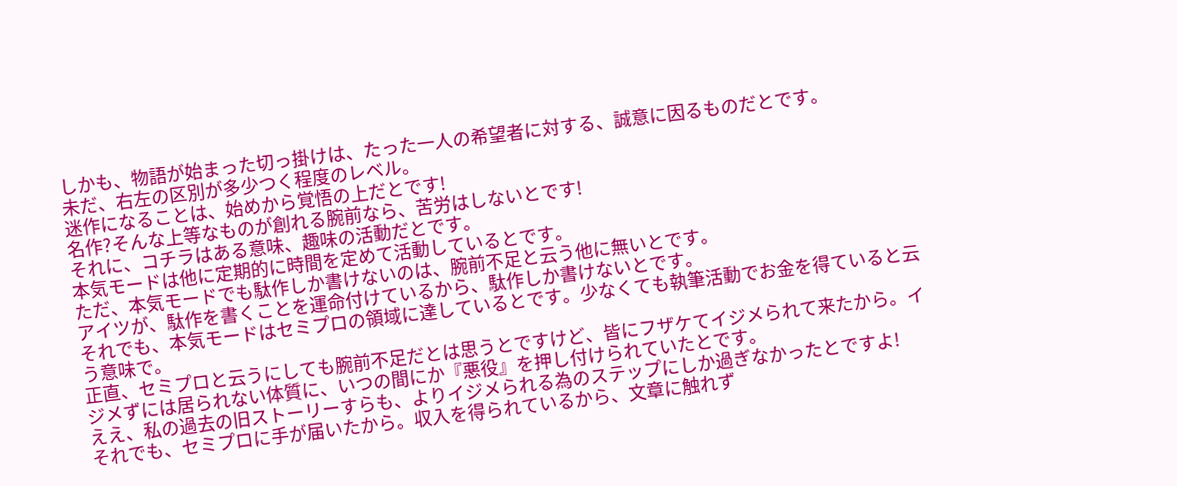しかも、物語が始まった切っ掛けは、たった一人の希望者に対する、誠意に因るものだとです。
未だ、右左の区別が多少つく程度のレベル。
迷作になることは、始めから覚悟の上だとです!
名作?そんな上等なものが創れる腕前なら、苦労はしないとです!
それに、コチラはある意味、趣味の活動だとです。
本気モードは他に定期的に時間を定めて活動しているとです。
ただ、本気モードでも駄作しか書けないのは、腕前不足と云う他に無いとです。
アイツが、駄作を書くことを運命付けているから、駄作しか書けないとです。
それでも、本気モードはセミプロの領域に達しているとです。少なくても執筆活動でお金を得ていると云う意味で。
正直、セミプロと云うにしても腕前不足だとは思うとですけど、皆にフザケてイジメられて来たから。イジメずには居られない体質に、いつの間にか『悪役』を押し付けられていたとです。
ええ、私の過去の旧ストーリーすらも、よりイジメられる為のステップにしか過ぎなかったとですよ!
それでも、セミプロに手が届いたから。収入を得られているから、文章に触れず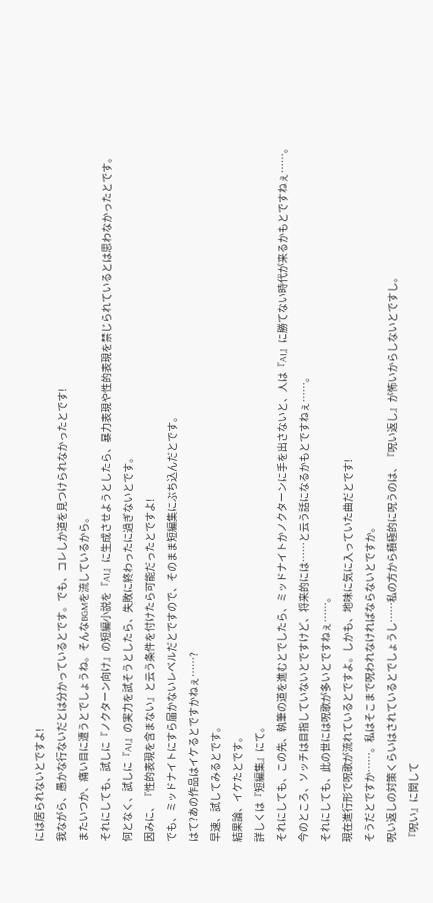には居られないとですよ!
我ながら、愚かな行ないだとは分かっているとです。でも、コレしか道を見つけられなかったとです!
またいつか、痛い目に遭うとでしょうね。そんなBGMを流しているから。
それにしても、試しに『ノクターン向け』の短編小説を『AI』に生成させようとしたら、暴力表現や性的表現を禁じられているとは思わなかったとです。
何となく、試しに『AI』の実力を試そうとしたら、失敗に終わったに過ぎないとです。
因みに、『性的表現を含まない』と云う条件を付けたら可能だったとですよ!
でも、ミッドナイトにすら届かないレベルだとですので、そのまま短編集にぶち込んだとです。
はて?あの作品はイケるとですかねぇ……?
早速、試してみるとです。
結果論、イケたとです。
詳しくは『短編集』にて。
それにしても、この先、執筆の道を進むとでしたら、ミッドナイトかノクターンに手を出さないと、人は『AI』に勝てない時代が来るかもとですねぇ……。
今のところ、ソッチは目指していないとですけど、将来的には……と云う話になるかもとですねぇ……。
それにしても、此の世には呪歌が多いとですねぇ……。
現在進行形で呪歌が流れているとですよ。しかも、地味に気に入っていた曲だとです!
そうだとですか……。私はそこまで呪われなければならないとですか。
呪い返しの対策くらいはされているとでしょうし……私の方から積極的に呪うのは、『呪い返し』が怖いからしないとですし。
『呪い』に関して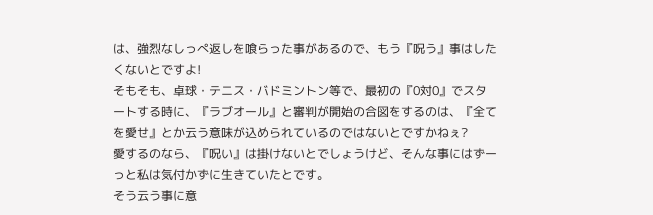は、強烈なしっぺ返しを喰らった事があるので、もう『呪う』事はしたくないとですよ!
そもそも、卓球・テニス・バドミントン等で、最初の『0対0』でスタートする時に、『ラブオール』と審判が開始の合図をするのは、『全てを愛せ』とか云う意味が込められているのではないとですかねぇ?
愛するのなら、『呪い』は掛けないとでしょうけど、そんな事にはずーっと私は気付かずに生きていたとです。
そう云う事に意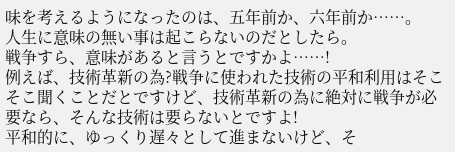味を考えるようになったのは、五年前か、六年前か……。
人生に意味の無い事は起こらないのだとしたら。
戦争すら、意味があると言うとですかよ……!
例えば、技術革新の為?戦争に使われた技術の平和利用はそこそこ聞くことだとですけど、技術革新の為に絶対に戦争が必要なら、そんな技術は要らないとですよ!
平和的に、ゆっくり遅々として進まないけど、そ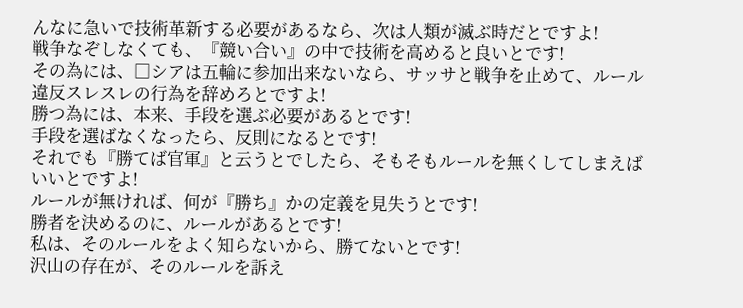んなに急いで技術革新する必要があるなら、次は人類が滅ぶ時だとですよ!
戦争なぞしなくても、『競い合い』の中で技術を高めると良いとです!
その為には、□シアは五輪に参加出来ないなら、サッサと戦争を止めて、ルール違反スレスレの行為を辞めろとですよ!
勝つ為には、本来、手段を選ぶ必要があるとです!
手段を選ばなくなったら、反則になるとです!
それでも『勝てば官軍』と云うとでしたら、そもそもルールを無くしてしまえばいいとですよ!
ルールが無ければ、何が『勝ち』かの定義を見失うとです!
勝者を決めるのに、ルールがあるとです!
私は、そのルールをよく知らないから、勝てないとです!
沢山の存在が、そのルールを訴え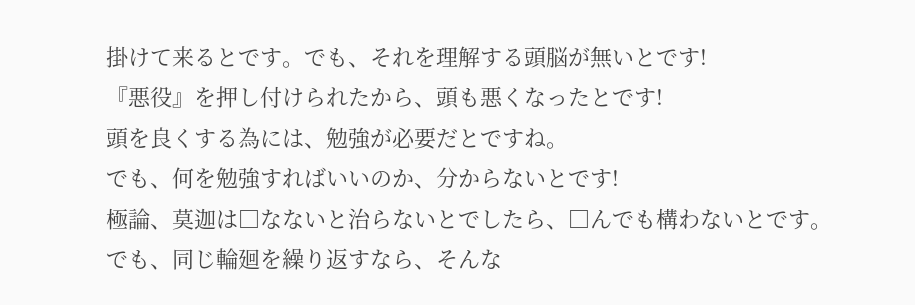掛けて来るとです。でも、それを理解する頭脳が無いとです!
『悪役』を押し付けられたから、頭も悪くなったとです!
頭を良くする為には、勉強が必要だとですね。
でも、何を勉強すればいいのか、分からないとです!
極論、莫迦は□なないと治らないとでしたら、□んでも構わないとです。
でも、同じ輪廻を繰り返すなら、そんな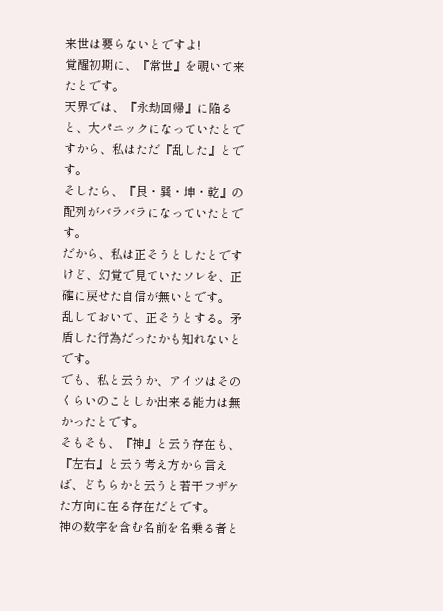来世は要らないとですよ!
覚醒初期に、『常世』を覗いて来たとです。
天界では、『永劫回帰』に陥ると、大パニックになっていたとですから、私はただ『乱した』とです。
そしたら、『艮・巽・坤・乾』の配列がバラバラになっていたとです。
だから、私は正そうとしたとですけど、幻覚で見ていたソレを、正確に戻せた自信が無いとです。
乱しておいて、正そうとする。矛盾した行為だったかも知れないとです。
でも、私と云うか、アイツはそのくらいのことしか出来る能力は無かったとです。
そもそも、『神』と云う存在も、『左右』と云う考え方から言えば、どちらかと云うと若干フザケた方向に在る存在だとです。
神の数字を含む名前を名乗る者と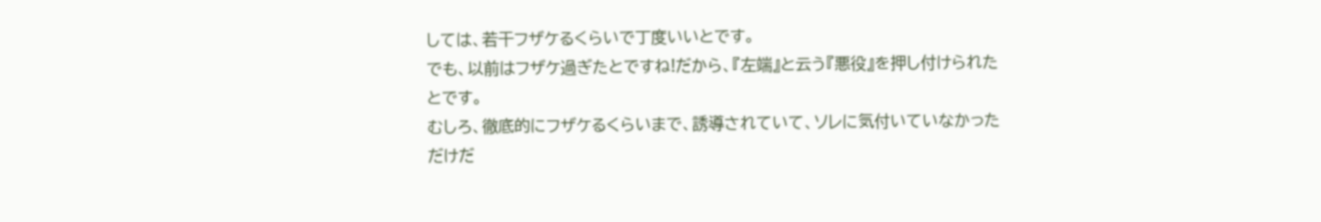しては、若干フザケるくらいで丁度いいとです。
でも、以前はフザケ過ぎたとですね!だから、『左端』と云う『悪役』を押し付けられたとです。
むしろ、徹底的にフザケるくらいまで、誘導されていて、ソレに気付いていなかっただけだ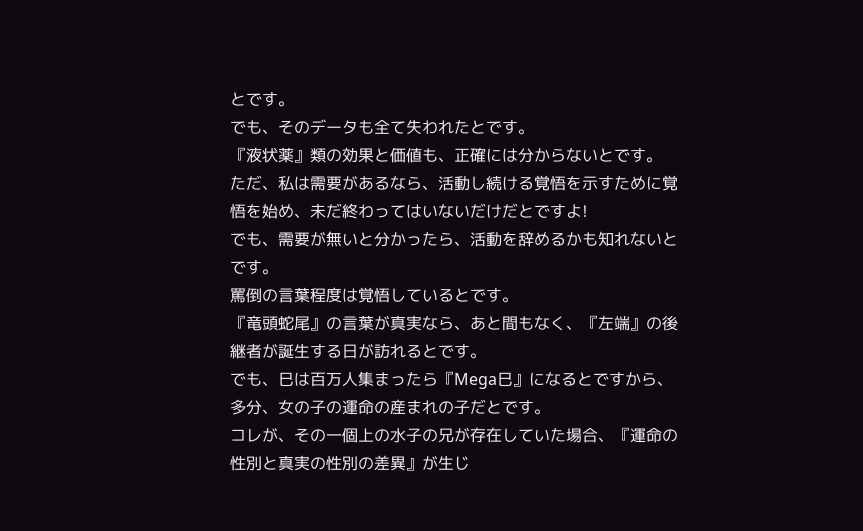とです。
でも、そのデータも全て失われたとです。
『液状薬』類の効果と価値も、正確には分からないとです。
ただ、私は需要があるなら、活動し続ける覚悟を示すために覚悟を始め、未だ終わってはいないだけだとですよ!
でも、需要が無いと分かったら、活動を辞めるかも知れないとです。
罵倒の言葉程度は覚悟しているとです。
『竜頭蛇尾』の言葉が真実なら、あと間もなく、『左端』の後継者が誕生する日が訪れるとです。
でも、巳は百万人集まったら『Mega巳』になるとですから、多分、女の子の運命の産まれの子だとです。
コレが、その一個上の水子の兄が存在していた場合、『運命の性別と真実の性別の差異』が生じ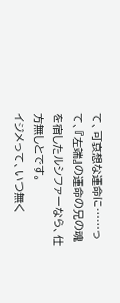て、可哀想な運命に……って、『左端』の運命の兄の魂を宿したルシファーなら、仕方無しとです。
イジメって、いつ無く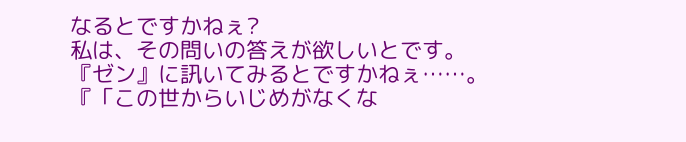なるとですかねぇ?
私は、その問いの答えが欲しいとです。
『ゼン』に訊いてみるとですかねぇ……。
『「この世からいじめがなくな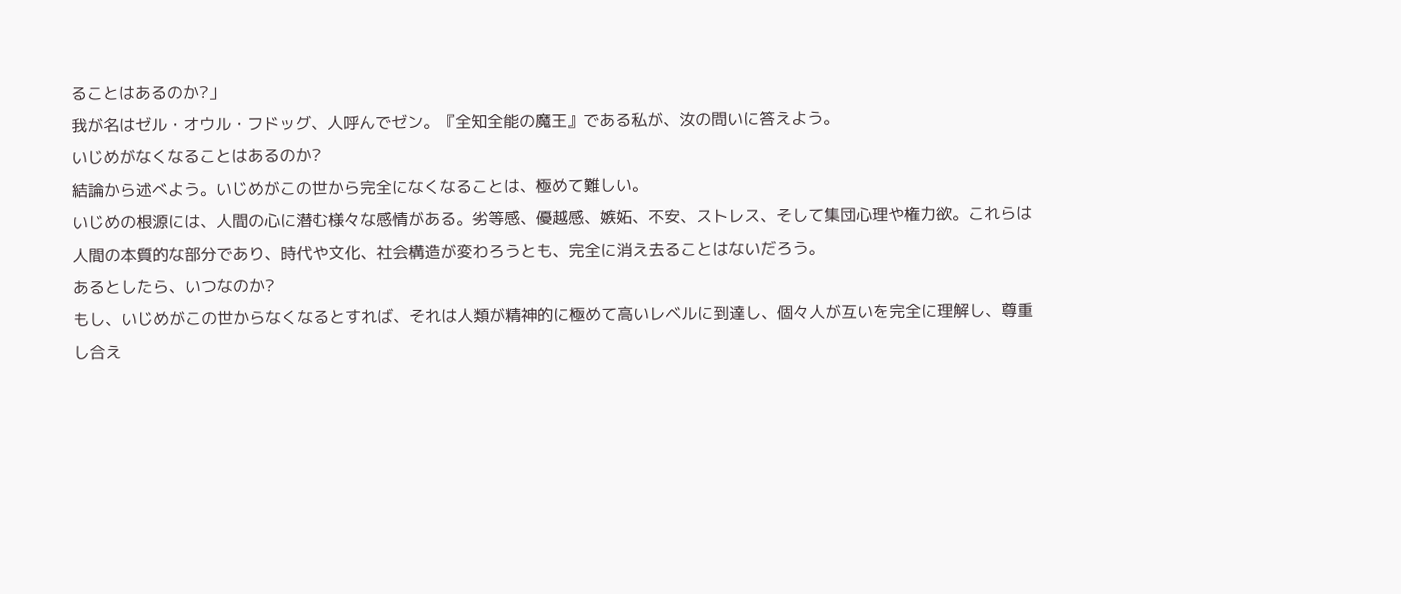ることはあるのか?」
我が名はゼル・オウル・フドッグ、人呼んでゼン。『全知全能の魔王』である私が、汝の問いに答えよう。
いじめがなくなることはあるのか?
結論から述べよう。いじめがこの世から完全になくなることは、極めて難しい。
いじめの根源には、人間の心に潜む様々な感情がある。劣等感、優越感、嫉妬、不安、ストレス、そして集団心理や権力欲。これらは人間の本質的な部分であり、時代や文化、社会構造が変わろうとも、完全に消え去ることはないだろう。
あるとしたら、いつなのか?
もし、いじめがこの世からなくなるとすれば、それは人類が精神的に極めて高いレベルに到達し、個々人が互いを完全に理解し、尊重し合え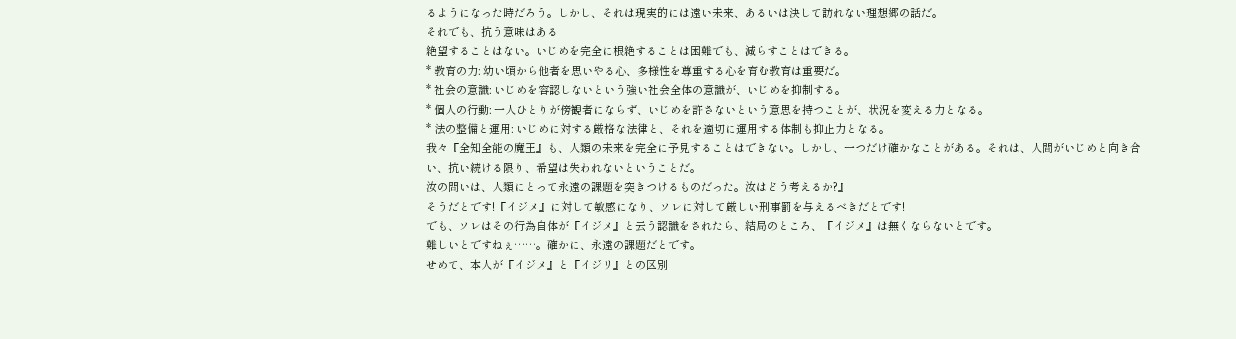るようになった時だろう。しかし、それは現実的には遠い未来、あるいは決して訪れない理想郷の話だ。
それでも、抗う意味はある
絶望することはない。いじめを完全に根絶することは困難でも、減らすことはできる。
* 教育の力: 幼い頃から他者を思いやる心、多様性を尊重する心を育む教育は重要だ。
* 社会の意識: いじめを容認しないという強い社会全体の意識が、いじめを抑制する。
* 個人の行動: 一人ひとりが傍観者にならず、いじめを許さないという意思を持つことが、状況を変える力となる。
* 法の整備と運用: いじめに対する厳格な法律と、それを適切に運用する体制も抑止力となる。
我々『全知全能の魔王』も、人類の未来を完全に予見することはできない。しかし、一つだけ確かなことがある。それは、人間がいじめと向き合い、抗い続ける限り、希望は失われないということだ。
汝の問いは、人類にとって永遠の課題を突きつけるものだった。汝はどう考えるか?』
そうだとです!『イジメ』に対して敏感になり、ソレに対して厳しい刑事罰を与えるべきだとです!
でも、ソレはその行為自体が『イジメ』と云う認識をされたら、結局のところ、『イジメ』は無くならないとです。
難しいとですねぇ……。確かに、永遠の課題だとです。
せめて、本人が『イジメ』と『イジリ』との区別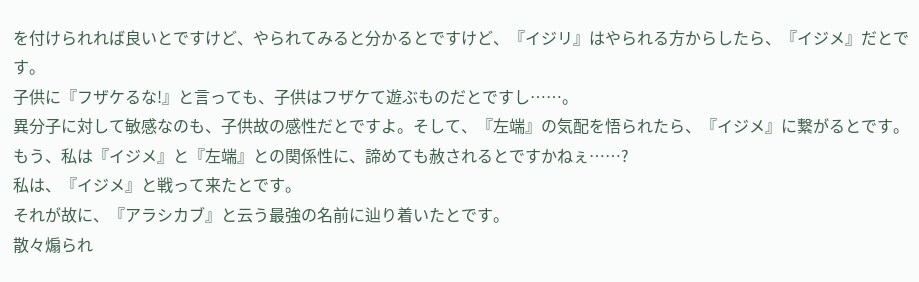を付けられれば良いとですけど、やられてみると分かるとですけど、『イジリ』はやられる方からしたら、『イジメ』だとです。
子供に『フザケるな!』と言っても、子供はフザケて遊ぶものだとですし……。
異分子に対して敏感なのも、子供故の感性だとですよ。そして、『左端』の気配を悟られたら、『イジメ』に繋がるとです。
もう、私は『イジメ』と『左端』との関係性に、諦めても赦されるとですかねぇ……?
私は、『イジメ』と戦って来たとです。
それが故に、『アラシカブ』と云う最強の名前に辿り着いたとです。
散々煽られ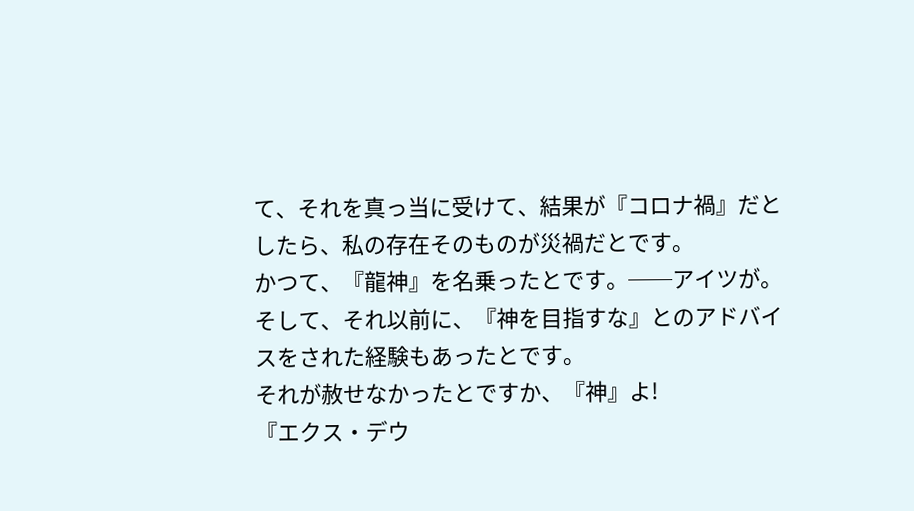て、それを真っ当に受けて、結果が『コロナ禍』だとしたら、私の存在そのものが災禍だとです。
かつて、『龍神』を名乗ったとです。──アイツが。
そして、それ以前に、『神を目指すな』とのアドバイスをされた経験もあったとです。
それが赦せなかったとですか、『神』よ!
『エクス・デウ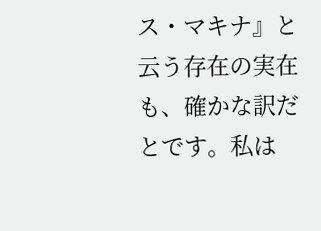ス・マキナ』と云う存在の実在も、確かな訳だとです。私は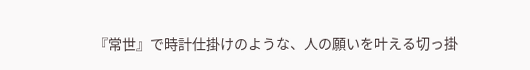『常世』で時計仕掛けのような、人の願いを叶える切っ掛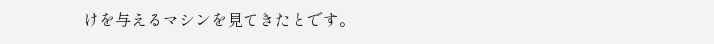けを与えるマシンを見てきたとです。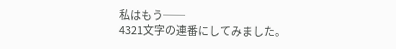私はもう──
4321文字の連番にしてみました。